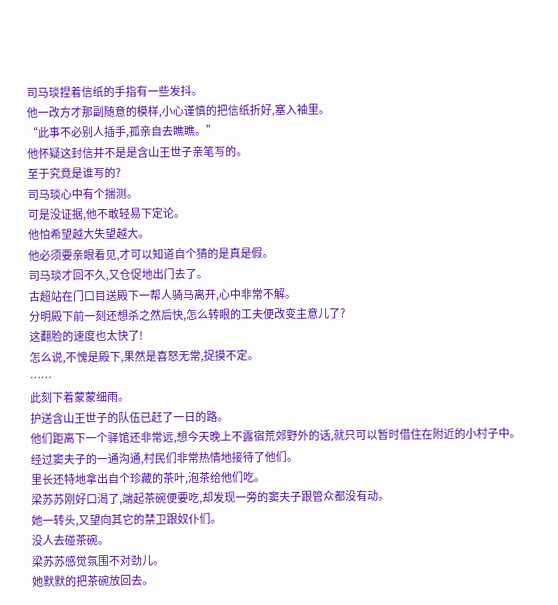司马琰捏着信纸的手指有一些发抖。
他一改方才那副随意的模样,小心谨慎的把信纸折好,塞入袖里。
“此事不必别人插手,孤亲自去瞧瞧。”
他怀疑这封信并不是是含山王世子亲笔写的。
至于究竟是谁写的?
司马琰心中有个揣测。
可是没证据,他不敢轻易下定论。
他怕希望越大失望越大。
他必须要亲眼看见,才可以知道自个猜的是真是假。
司马琰才回不久,又仓促地出门去了。
古超站在门口目送殿下一帮人骑马离开,心中非常不解。
分明殿下前一刻还想杀之然后快,怎么转眼的工夫便改变主意儿了?
这翻脸的速度也太快了!
怎么说,不愧是殿下,果然是喜怒无常,捉摸不定。
……
此刻下着蒙蒙细雨。
护送含山王世子的队伍已赶了一日的路。
他们距离下一个驿馆还非常远,想今天晚上不露宿荒郊野外的话,就只可以暂时借住在附近的小村子中。
经过窦夫子的一通沟通,村民们非常热情地接待了他们。
里长还特地拿出自个珍藏的茶叶,泡茶给他们吃。
梁苏苏刚好口渴了,端起茶碗便要吃,却发现一旁的窦夫子跟管众都没有动。
她一转头,又望向其它的禁卫跟奴仆们。
没人去碰茶碗。
梁苏苏感觉氛围不对劲儿。
她默默的把茶碗放回去。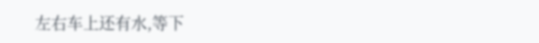左右车上还有水,等下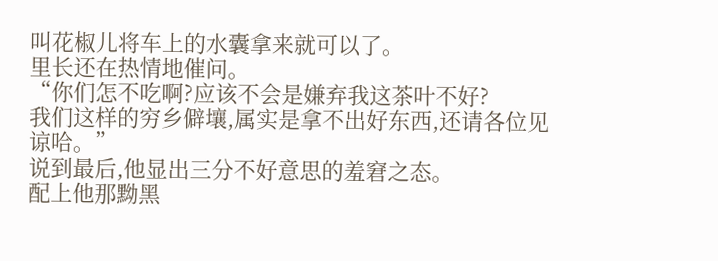叫花椒儿将车上的水囊拿来就可以了。
里长还在热情地催问。
“你们怎不吃啊?应该不会是嫌弃我这茶叶不好?
我们这样的穷乡僻壤,属实是拿不出好东西,还请各位见谅哈。”
说到最后,他显出三分不好意思的羞窘之态。
配上他那黝黑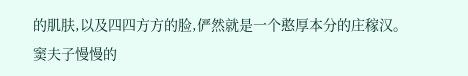的肌肤,以及四四方方的脸,俨然就是一个憨厚本分的庄稼汉。
窦夫子慢慢的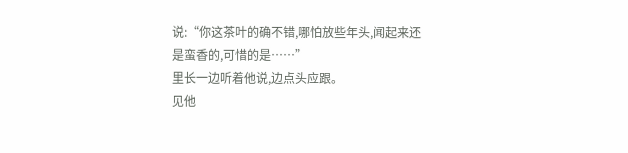说:“你这茶叶的确不错,哪怕放些年头,闻起来还是蛮香的,可惜的是……”
里长一边听着他说,边点头应跟。
见他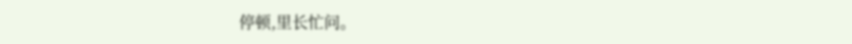停顿,里长忙问。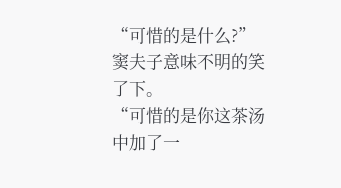“可惜的是什么?”
窦夫子意味不明的笑了下。
“可惜的是你这茶汤中加了一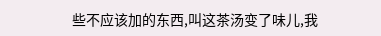些不应该加的东西,叫这茶汤变了味儿,我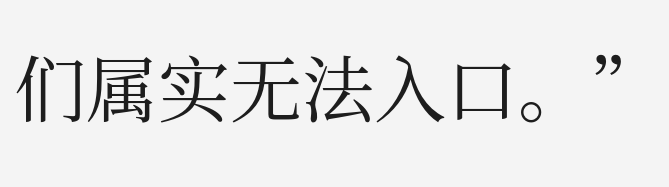们属实无法入口。”